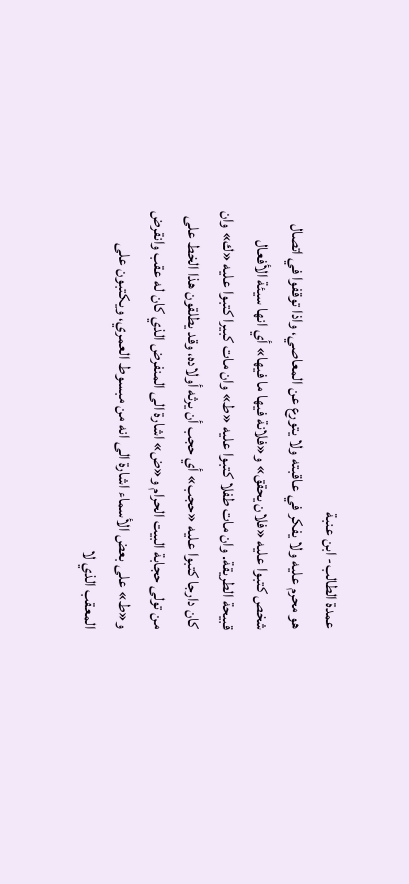عمدة الطالب- ابن عنبة
هو محرم عليه ولا يفكر في عاقبته ولا يتورع عن المعاصي، واذا توقفوا في اتصال شخص كتبوا عليه «فلان يحقق» و«فلانة فيها ما فيها» أي انها سيئة الأفعال قبيحة الطريقة. وان مات طفلا كتبوا عليه «ط» وان مات كبيرا كتبوا عليه «ك» وان كان دارجا كتبوا عليه «حجب» أي حجب أن يرثه أولاده، وقد يطلقون هذا الخط على من تولى حجابة البيت الحرام و«ض» اشارة الى المنفرض الذي كان له عقب وانقرض و«ط» على بعض الأسماء اشارة الى انه من مبسوط العمري، ويكتبون على المعقب الذي لا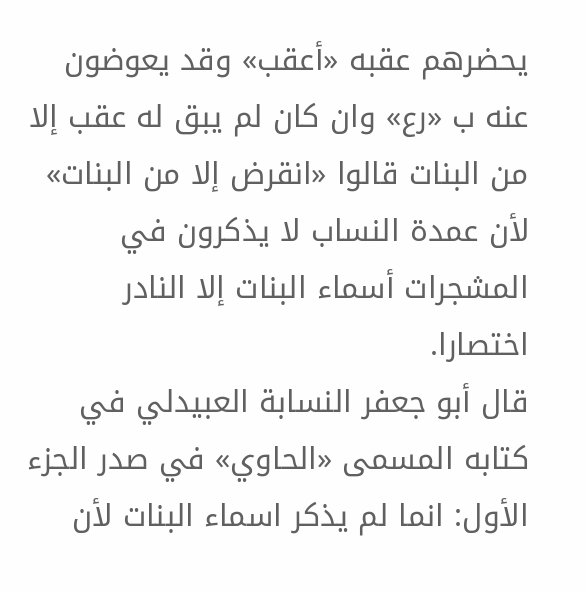يحضرهم عقبه «أعقب» وقد يعوضون عنه ب «رع» وان كان لم يبق له عقب إلا من البنات قالوا «انقرض إلا من البنات» لأن عمدة النساب لا يذكرون في المشجرات أسماء البنات إلا النادر اختصارا.
قال أبو جعفر النسابة العبيدلي في كتابه المسمى «الحاوي» في صدر الجزء الأول: انما لم يذكر اسماء البنات لأن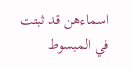اسماءهن قد ثبتت في المبسوط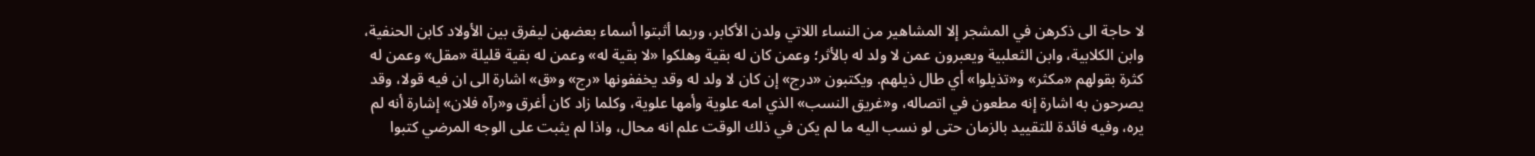لا حاجة الى ذكرهن في المشجر إلا المشاهير من النساء اللاتي ولدن الأكابر، وربما أثبتوا أسماء بعضهن ليفرق بين الأولاد كابن الحنفية، وابن الكلابية، وابن الثعلبية ويعبرون عمن لا ولد له بالأثر؛ وعمن كان له بقية وهلكوا «لا بقية له» وعمن له بقية قليلة «مقل» وعمن له كثرة بقولهم «مكثر» و«تذيلوا» أي طال ذيلهم. ويكتبون «درج» إن كان لا ولد له وقد يخففونها «رج» و«ق» اشارة الى ان فيه قولا، وقد يصرحون به اشارة إنه مطعون في اتصاله، و«غريق النسب» الذي امه علوية وأمها علوية، وكلما زاد كان أغرق و«رآه فلان» إشارة أنه لم يره، وفيه فائدة للتقييد بالزمان حتى لو نسب اليه ما لم يكن في ذلك الوقت علم انه محال، واذا لم يثبت على الوجه المرضي كتبوا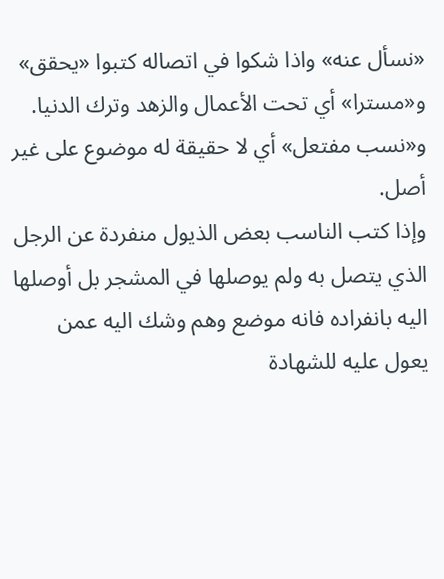«نسأل عنه» واذا شكوا في اتصاله كتبوا «يحقق» و«مسترا» أي تحت الأعمال والزهد وترك الدنيا. و«نسب مفتعل» أي لا حقيقة له موضوع على غير أصل.
وإذا كتب الناسب بعض الذيول منفردة عن الرجل الذي يتصل به ولم يوصلها في المشجر بل أوصلها اليه بانفراده فانه موضع وهم وشك اليه عمن يعول عليه للشهادة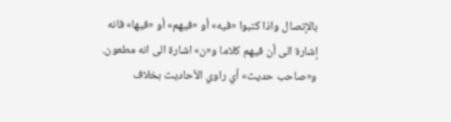بالإتصال واذا كتبوا «فيه» أو «فيهم» أو «فيها» فانه إشارة الى أن فيهم كلاما و«ن» اشارة الى انه مطعون. و«صاحب حديث» أي راوي الأحاديث بخلاف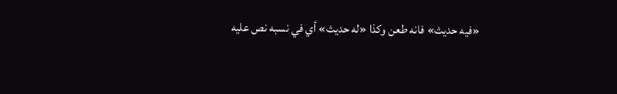«فيه حديث» فانه طعن وكذا «له حديث» أي في نسبه نص عليه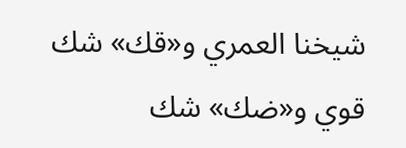شيخنا العمري و«قك» شك قوي و«ضك» شك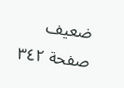ضعيف
صفحة ٣٤٢